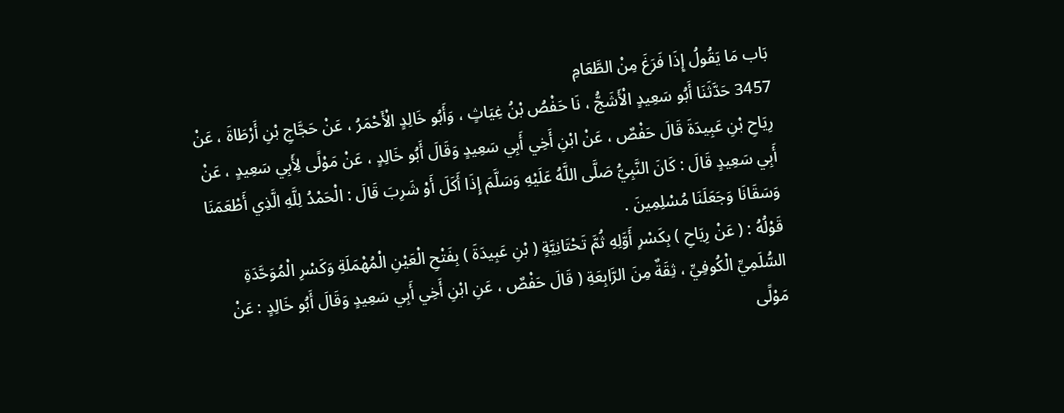بَاب مَا يَقُولُ إِذَا فَرَغَ مِنْ الطَّعَامِ
3457 حَدَّثَنَا أَبُو سَعِيدٍ الْأَشَجُّ ، نَا حَفْصُ بْنُ غِيَاثٍ ، وَأَبُو خَالِدٍ الْأَحْمَرُ ، عَنْ حَجَّاجِ بْنِ أَرْطَاةَ ، عَنْ رِيَاحِ بْنِ عَبِيدَةَ قَالَ حَفْصٌ ، عَنْ ابْنِ أَخِي أَبِي سَعِيدٍ وَقَالَ أَبُو خَالِدٍ ، عَنْ مَوْلًى لِأَبِي سَعِيدٍ ، عَنْ أَبِي سَعِيدٍ قَالَ : كَانَ النَّبِيُّ صَلَّى اللَّهُ عَلَيْهِ وَسَلَّمَ إِذَا أَكَلَ أَوْ شَرِبَ قَالَ : الْحَمْدُ لِلَّهِ الَّذِي أَطْعَمَنَا وَسَقَانَا وَجَعَلَنَا مُسْلِمِينَ .
قَوْلُهُ : ( عَنْ رِيَاحِ ) بِكَسْرِ أَوَّلِهِ ثُمَّ تَحْتَانِيَّةٍ ( بْنِ عَبِيدَةَ ) بِفَتْحِ الْعَيْنِ الْمُهْمَلَةِ وَكَسْرِ الْمُوَحَّدَةِ السُّلَمِيِّ الْكُوفِيِّ ، ثِقَةٌ مِنَ الرَّابِعَةِ ( قَالَ حَفْصٌ ، عَنِ ابْنِ أَخِي أَبِي سَعِيدٍ وَقَالَ أَبُو خَالِدٍ : عَنْ مَوْلًى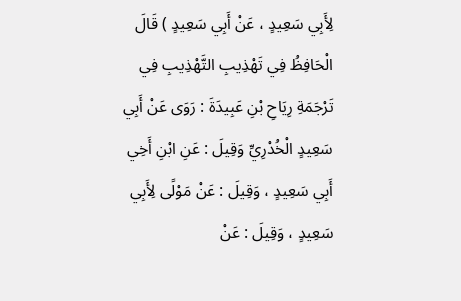لِأَبِي سَعِيدٍ ، عَنْ أَبِي سَعِيدٍ ) قَالَ
الْحَافِظُ فِي تَهْذِيبِ التَّهْذِيبِ فِي تَرْجَمَةِ رِيَاحِ بْنِ عَبِيدَةَ : رَوَى عَنْ أَبِي سَعِيدٍ الْخُدْرِيِّ وَقِيلَ : عَنِ ابْنِ أَخِي أَبِي سَعِيدٍ ، وَقِيلَ : عَنْ مَوْلًى لِأَبِي سَعِيدٍ ، وَقِيلَ : عَنْ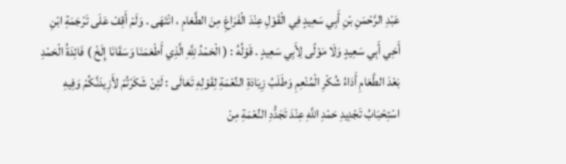عَبْدِ الرَّحْمَنِ بْنِ أَبِي سَعِيدٍ فِي الْقَوْلِ عِنْدَ الْفَرَاغِ مِنَ الطَّعَامِ ، انْتَهَى . وَلَمْ أَقِفْ عَلَى تَرْجَمَةِ ابْنِ أَخِي أَبِي سَعِيدٍ وَلَا مَوْلًى لِأَبِي سَعِيدٍ . قَوْلُهُ : ( الْحَمْدُ لِلَّهِ الَّذِي أَطْعَمَنَا وَسَقَانَا إِلَخْ ) فَائِدَةُ الْحَمْدِ بَعْدَ الطَّعَامِ أَدَاءُ شُكْرِ الْمُنْعِمِ وَطَلَبُ زِيَادَةِ النِّعْمَةِ لِقَوْلِهِ تَعَالَى : لَئِنْ شَكَرْتُمْ لأَزِيدَنَّكُمْ وَفِيهِ اسْتِحْبَابُ تَجْدِيدِ حَمْدِ اللَّهِ عِنْدَ تَجَدُّدِ النِّعْمَةِ مِنْ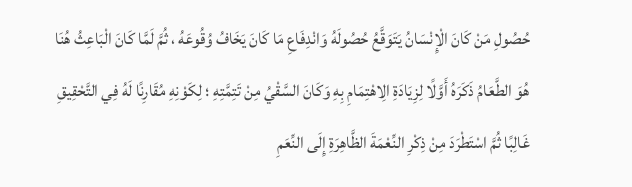حُصُولِ مَنْ كَانَ الْإِنْسَانُ يَتَوَقَّعُ حُصُولَهُ وَانْدِفَاعِ مَا كَانَ يَخَافُ وُقُوعَهُ ، ثُمَّ لَمَّا كَانَ الْبَاعِثُ هُنَا هُوَ الطَّعَامُ ذَكَرَهُ أَوَّلًا لِزِيَادَةِ الِاهْتِمَامِ بِهِ وَكَانَ السَّقْيُ مِنْ تَتِمَّتِهِ ؛ لِكَوْنِهِ مُقَارِنًا لَهُ فِي التَّحْقِيقِ غَالِبًا ثُمَّ اسْتَطْرَدَ مِنْ ذِكْرِ النِّعْمَةَ الظَّاهِرَةِ إِلَى النِّعَمِ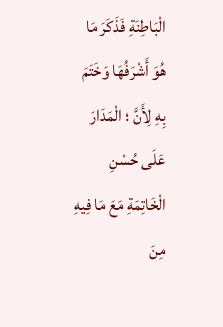الْبَاطِنَةِ فَذَكَرَ مَا هُوَ أَشْرَفُهَا وَخَتَمَ بِهِ لِأَنَّ ؛ الْمَدَارَ عَلَى حُسْنِ الْخَاتِمَةِ مَعَ مَا فِيهِ مِنَ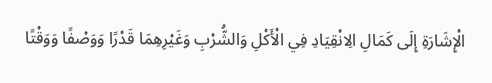الْإِشَارَةِ إِلَى كَمَالِ الِانْقِيَادِ فِي الْأَكْلِ وَالشُّرْبِ وَغَيْرِهِمَا قَدْرًا وَوَصْفًا وَوَقْتًا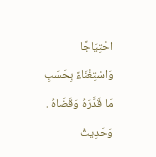احْتِيَاجًا وَاسْتِغْنَاءً بِحَسَبِ مَا قَدَّرَهُ وَقَضَاهُ . وَحَدِيثُ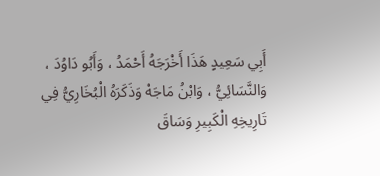أَبِي سَعِيدٍ هَذَا أَخْرَجَهُ أَحْمَدُ ، وَأَبُو دَاوُدَ ، وَالنَّسَائِيُّ ، وَابْنُ مَاجَهْ وَذَكَرَهُ الْبُخَارِيُّ فِي تَارِيخِهِ الْكَبِيرِ وَسَاقَ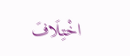اخْتِلَافَ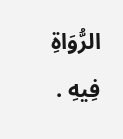الرُّوَاةِ فِيهِ .